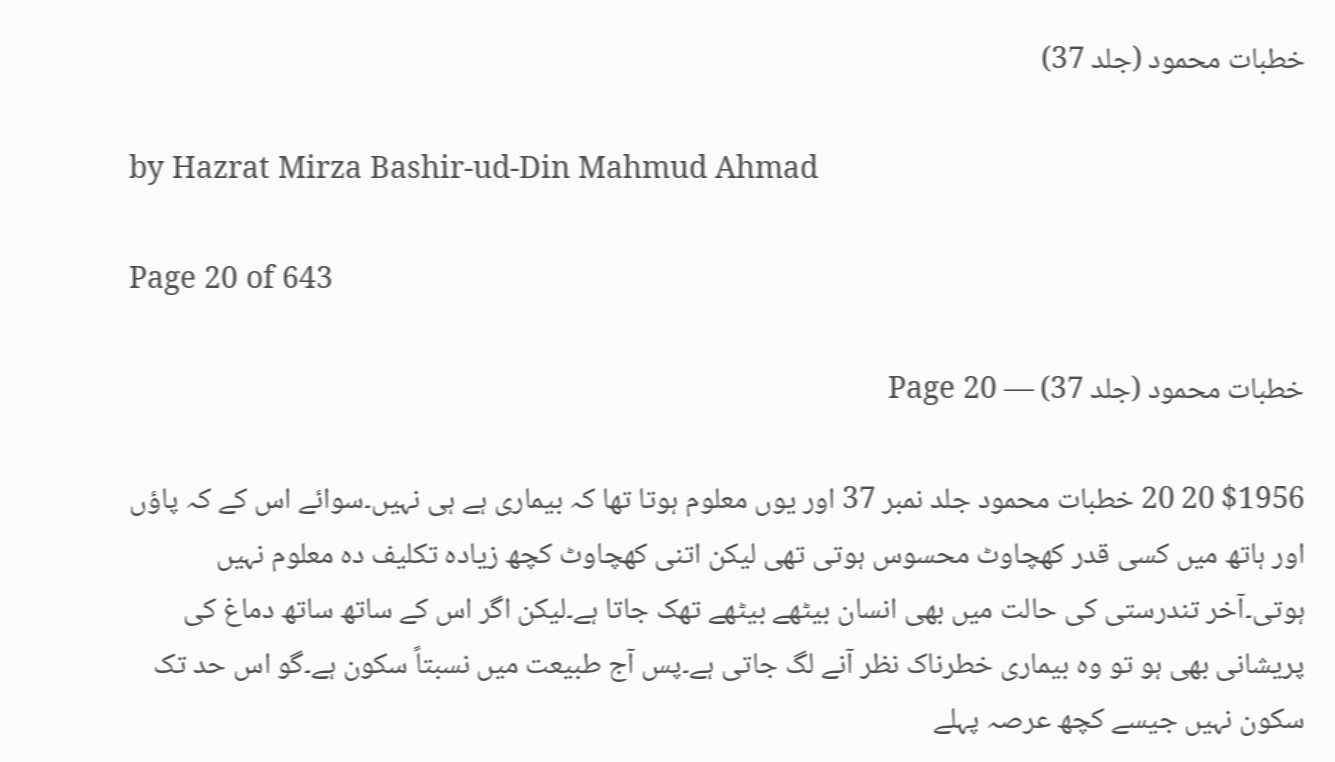خطبات محمود (جلد 37)

by Hazrat Mirza Bashir-ud-Din Mahmud Ahmad

Page 20 of 643

خطبات محمود (جلد 37) — Page 20

$1956 20 20 خطبات محمود جلد نمبر 37 اور یوں معلوم ہوتا تھا کہ بیماری ہے ہی نہیں۔سوائے اس کے کہ پاؤں اور ہاتھ میں کسی قدر کھچاوٹ محسوس ہوتی تھی لیکن اتنی کھچاوٹ کچھ زیادہ تکلیف دہ معلوم نہیں ہوتی۔آخر تندرستی کی حالت میں بھی انسان بیٹھے بیٹھے تھک جاتا ہے۔لیکن اگر اس کے ساتھ ساتھ دماغ کی پریشانی بھی ہو تو وہ بیماری خطرناک نظر آنے لگ جاتی ہے۔پس آج طبیعت میں نسبتاً سکون ہے۔گو اس حد تک سکون نہیں جیسے کچھ عرصہ پہلے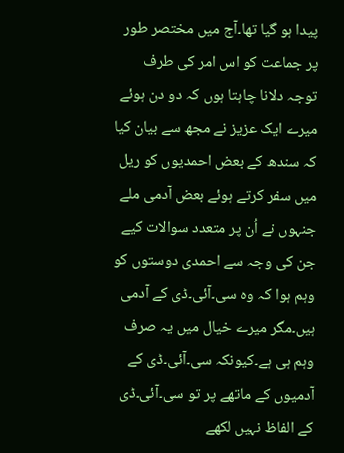پیدا ہو گیا تھا۔آج میں مختصر طور پر جماعت کو اس امر کی طرف توجہ دلانا چاہتا ہوں کہ دو دن ہوئے میرے ایک عزیز نے مجھ سے بیان کیا کہ سندھ کے بعض احمدیوں کو ریل میں سفر کرتے ہوئے بعض آدمی ملے جنہوں نے اُن پر متعدد سوالات کیے جن کی وجہ سے احمدی دوستوں کو وہم ہوا کہ وہ سی۔آئی۔ڈی کے آدمی ہیں۔مگر میرے خیال میں یہ صرف وہم ہی ہے۔کیونکہ سی۔آئی۔ڈی کے آدمیوں کے ماتھے پر تو سی۔آئی۔ڈی کے الفاظ نہیں لکھے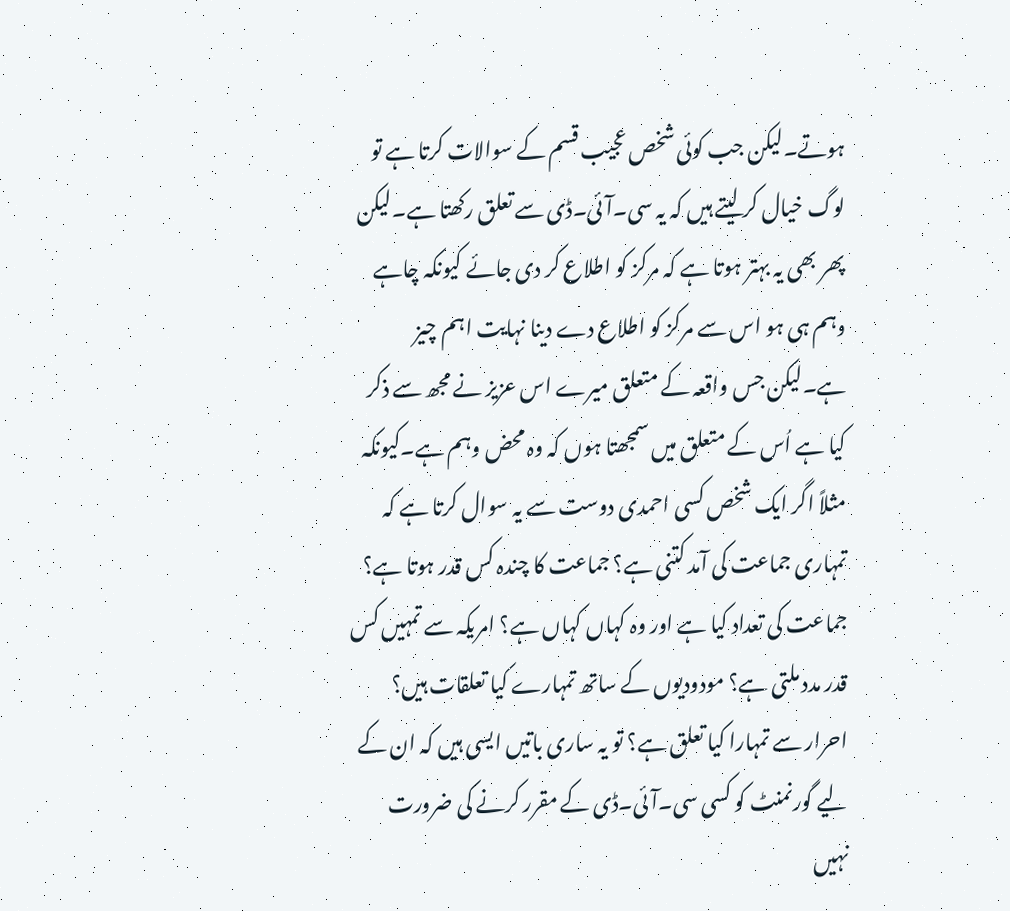ہوتے۔لیکن جب کوئی شخص عجیب قسم کے سوالات کرتا ہے تو لوگ خیال کر لیتے ہیں کہ یہ سی۔آئی۔ڈی سے تعلق رکھتا ہے۔لیکن پھر بھی یہ بہتر ہوتا ہے کہ مرکز کو اطلاع کر دی جائے کیونکہ چاہے وہم ہی ہو اس سے مرکز کو اطلاع دے دینا نہایت اہم چیز ہے۔لیکن جس واقعہ کے متعلق میرے اس عزیز نے مجھ سے ذکر کیا ہے اُس کے متعلق میں سمجھتا ہوں کہ وہ محض وہم ہے۔کیونکہ مثلاً اگر ایک شخص کسی احمدی دوست سے یہ سوال کرتا ہے کہ تمہاری جماعت کی آمد کتنی ہے؟ جماعت کا چندہ کس قدر ہوتا ہے؟ جماعت کی تعداد کیا ہے اور وہ کہاں کہاں ہے؟ امریکہ سے تمہیں کس قدر مدد ملتی ہے؟ مودودیوں کے ساتھ تمہارے کیا تعلقات ہیں؟ احرار سے تمہارا کیا تعلق ہے؟ تو یہ ساری باتیں ایسی ہیں کہ ان کے لیے گورنمنٹ کو کسی سی۔آئی۔ڈی کے مقرر کرنے کی ضرورت نہیں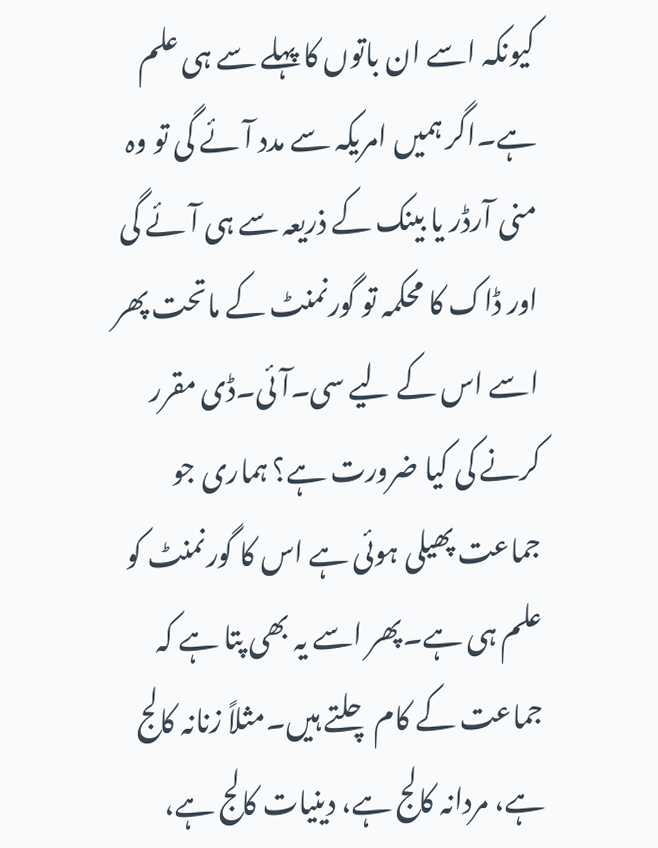کیونکہ اسے ان باتوں کا پہلے سے ہی علم ہے۔اگر ہمیں امریکہ سے مدد آئے گی تو وہ منی آرڈر یا بینک کے ذریعہ سے ہی آئے گی اور ڈاک کا محکمہ تو گورنمنٹ کے ماتحت پھر اسے اس کے لیے سی۔آئی۔ڈی مقرر کرنے کی کیا ضرورت ہے؟ ہماری جو جماعت پھیلی ہوئی ہے اس کا گورنمنٹ کو علم ہی ہے۔پھر اسے یہ بھی پتا ہے کہ جماعت کے کام چلتے ہیں۔مثلاً زنانہ کالج ہے، مردانہ کالج ہے، دینیات کالج ہے،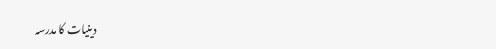دینیات کا مدرسہ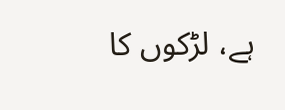ہے، لڑکوں کا